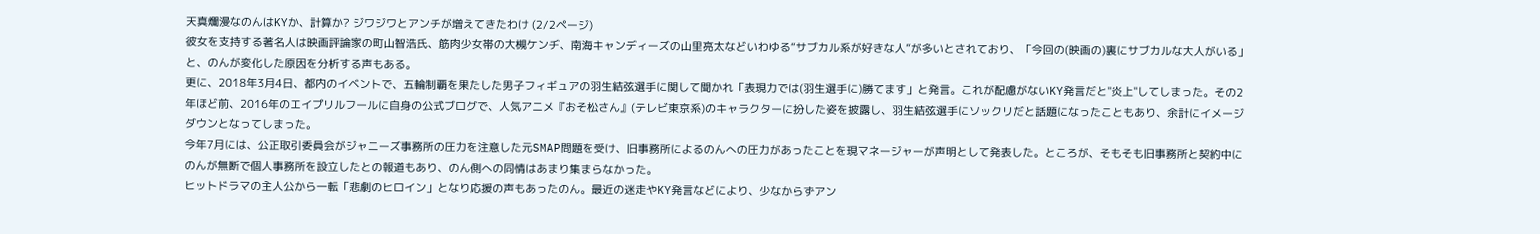天真爛漫なのんはKYか、計算か? ジワジワとアンチが増えてきたわけ (2/2ページ)
彼女を支持する著名人は映画評論家の町山智浩氏、筋肉少女帯の大槻ケンヂ、南海キャンディーズの山里亮太などいわゆる“サブカル系が好きな人”が多いとされており、「今回の(映画の)裏にサブカルな大人がいる」と、のんが変化した原因を分析する声もある。
更に、2018年3月4日、都内のイベントで、五輪制覇を果たした男子フィギュアの羽生結弦選手に関して聞かれ「表現力では(羽生選手に)勝てます」と発言。これが配慮がないKY発言だと"炎上"してしまった。その2年ほど前、2016年のエイプリルフールに自身の公式ブログで、人気アニメ『おそ松さん』(テレビ東京系)のキャラクターに扮した姿を披露し、羽生結弦選手にソックリだと話題になったこともあり、余計にイメージダウンとなってしまった。
今年7月には、公正取引委員会がジャニーズ事務所の圧力を注意した元SMAP問題を受け、旧事務所によるのんへの圧力があったことを現マネージャーが声明として発表した。ところが、そもそも旧事務所と契約中にのんが無断で個人事務所を設立したとの報道もあり、のん側への同情はあまり集まらなかった。
ヒットドラマの主人公から一転「悲劇のヒロイン」となり応援の声もあったのん。最近の迷走やKY発言などにより、少なからずアン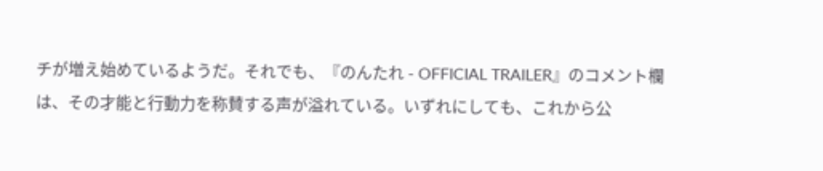チが増え始めているようだ。それでも、『のんたれ - OFFICIAL TRAILER』のコメント欄は、その才能と行動力を称賛する声が溢れている。いずれにしても、これから公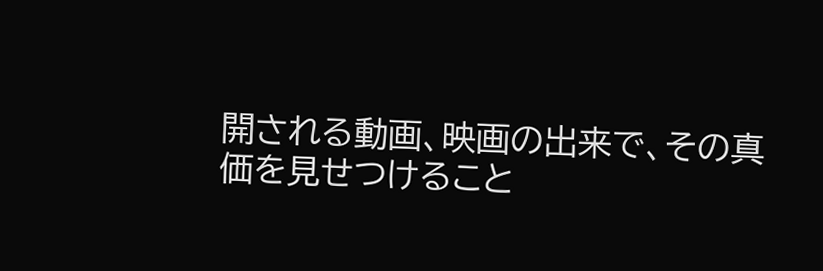開される動画、映画の出来で、その真価を見せつけること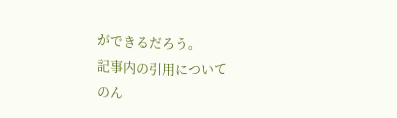ができるだろう。
記事内の引用について
のん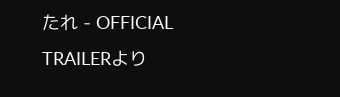たれ - OFFICIAL TRAILERより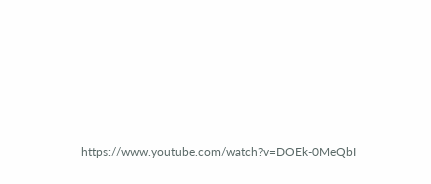https://www.youtube.com/watch?v=DOEk-0MeQbI